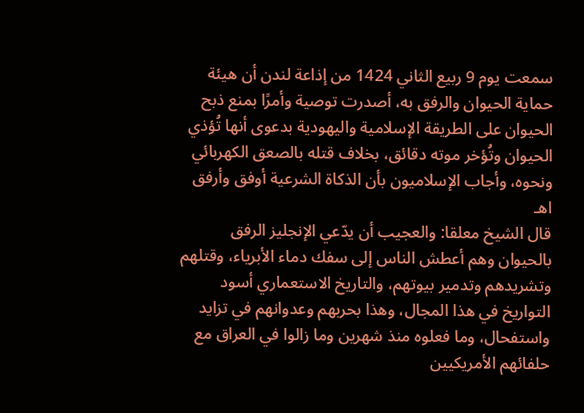سمعت يوم 9 ربيع الثاني 1424 من إذاعة لندن أن هيئة حماية الحيوان والرفق به، أصدرت توصية وأمرًا بمنع ذبح الحيوان على الطريقة الإسلامية واليهودية بدعوى أنها تُؤذي الحيوان وتُؤخر موته دقائق، بخلاف قتله بالصعق الكهربائي ونحوه، وأجاب الإسلاميون بأن الذكاة الشرعية أوفق وأرفق اهـ
قال الشيخ معلقا: والعجيب أن يدّعي الإنجليز الرفق بالحيوان وهم أعطش الناس إلى سفك دماء الأبرياء، وقتلهم وتشريدهم وتدمير بيوتهم، والتاريخ الاستعماري أسود التواريخ في هذا المجال، وهذا بحربهم وعدوانهم في تزايد واستفحال، وما فعلوه منذ شهرين وما زالوا في العراق مع حلفائهم الأمريكيين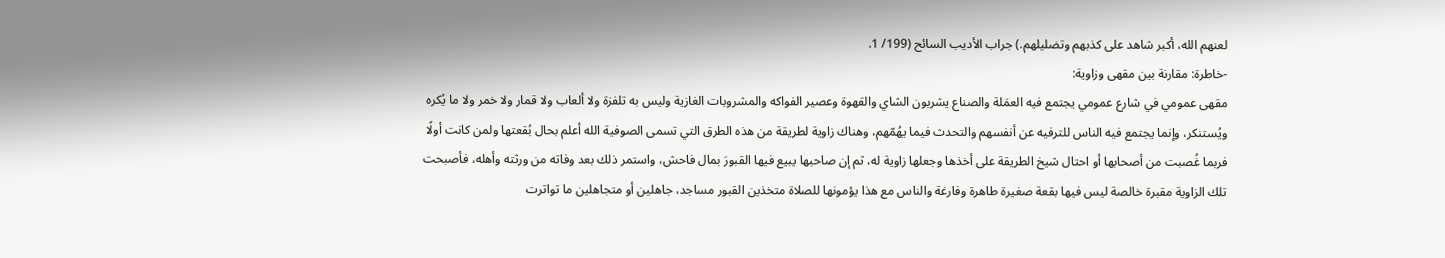لعنهم الله، أكبر شاهد على كذبهم وتضليلهم.) جراب الأديب السائح (199/ 1.
-خاطرة: مقارنة بين مقهى وزاوية:
مقهى عمومي في شارع عمومي يجتمع فيه العمَلة والصناع يشربون الشاي والقهوة وعصير الفواكه والمشروبات الغازية وليس به تلفزة ولا ألعاب ولا قمار ولا خمر ولا ما يُكره ويُستنكر، وإنما يجتمع فيه الناس للترفيه عن أنفسهم والتحدث فيما يهُمّهم، وهناك زاوية لطريقة من هذه الطرق التي تسمى الصوفية الله أعلم بحال بُقعتها ولمن كانت أولًا فربما غُصبت من أصحابها أو احتال شيخ الطريقة على أخذها وجعلها زاوية له، ثم إن صاحبها يبيع فيها القبورَ بمال فاحش، واستمر ذلك بعد وفاته من ورثته وأهله، فأصبحت تلك الزاوية مقبرة خالصة ليس فيها بقعة صغيرة طاهرة وفارغة والناس مع هذا يؤمونها للصلاة متخذين القبور مساجد، جاهلين أو متجاهلين ما تواترت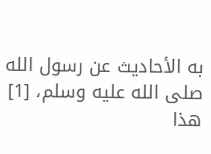به الأحاديث عن رسول الله صلى الله عليه وسلم، [1] هذا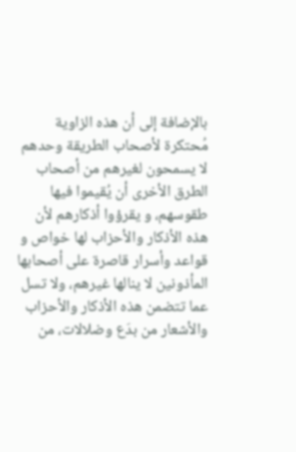بالإضافة إلى أن هذه الزاوية مُحتكرة لأصحاب الطريقة وحدهم لا يسمحون لغيرهم من أصحاب الطرق الأخرى أن يُقيموا فيها طقوسهم، و يقرؤوا أذكارهم لأن هذه الأذكار والأحزاب لها خواص و قواعد وأسرار قاصرة على أصحابها المأذونين لا ينالها غيرهم، ولا تسل عما تتضمن هذه الأذكار والأحزاب والأشعار من بدَع وضلالات، من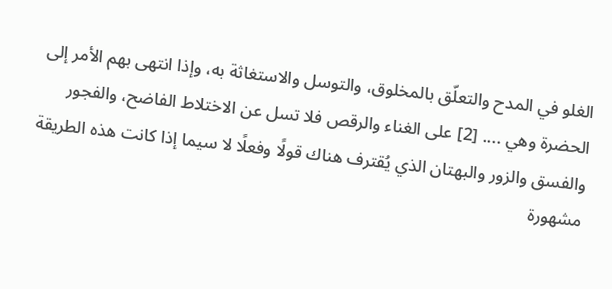الغلو في المدح والتعلّق بالمخلوق، والتوسل والاستغاثة به، وإذا انتهى بهم الأمر إلى الحضرة وهي .... [2] على الغناء والرقص فلا تسل عن الاختلاط الفاضح، والفجور والفسق والزور والبهتان الذي يُقترف هناك قولًا وفعلًا لا سيما إذا كانت هذه الطريقة مشهورة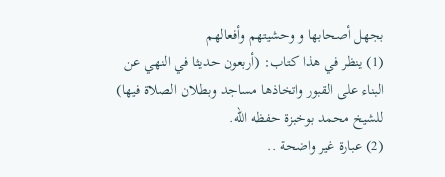بجهل أصحابها و وحشيتهم وأفعالهم
(1) ينظر في هذا كتاب: (أربعون حديثا في النهي عن البناء على القبور واتخاذها مساجد وبطلان الصلاة فيها) للشيخ محمد بوخبزة حفظه الله.
(2) عبارة غير واضحة ..